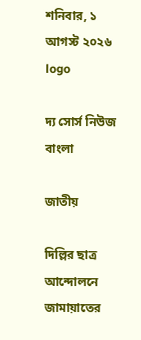শনিবার, ১ আগস্ট ২০২৬
logo

দ্য সোর্স নিউজ বাংলা

জাতীয়

দিল্লির ছাত্র আন্দোলনে জামায়াতের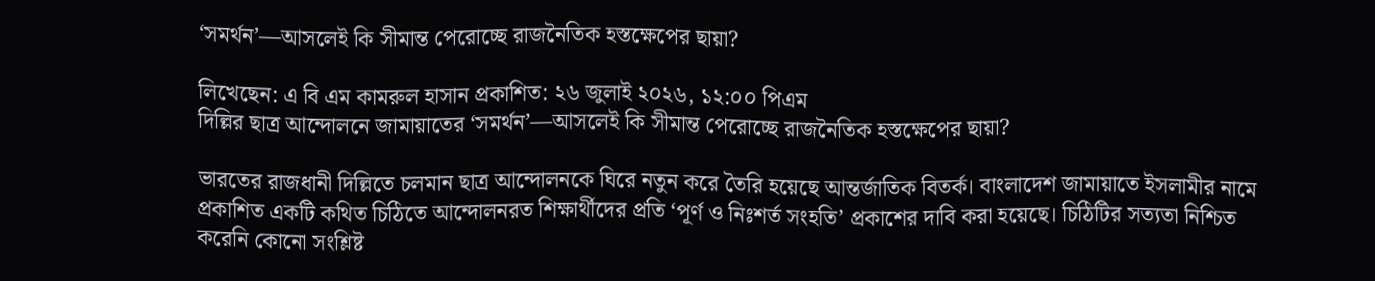‘সমর্থন’—আসলেই কি সীমান্ত পেরোচ্ছে রাজনৈতিক হস্তক্ষেপের ছায়া?

লিখেছেন: এ বি এম কামরুল হাসান প্রকাশিত: ২৬ জুলাই ২০২৬, ১২:০০ পিএম
দিল্লির ছাত্র আন্দোলনে জামায়াতের ‘সমর্থন’—আসলেই কি সীমান্ত পেরোচ্ছে রাজনৈতিক হস্তক্ষেপের ছায়া?

ভারতের রাজধানী দিল্লিতে চলমান ছাত্র আন্দোলনকে ঘিরে নতুন করে তৈরি হয়েছে আন্তর্জাতিক বিতর্ক। বাংলাদেশ জামায়াতে ইসলামীর নামে প্রকাশিত একটি কথিত চিঠিতে আন্দোলনরত শিক্ষার্থীদের প্রতি ‘পূর্ণ ও নিঃশর্ত সংহতি’ প্রকাশের দাবি করা হয়েছে। চিঠিটির সত্যতা নিশ্চিত করেনি কোনো সংশ্লিষ্ট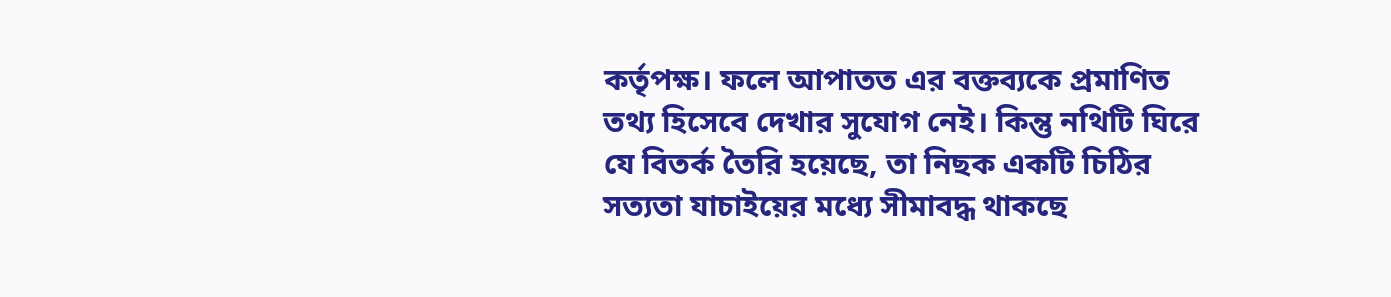কর্তৃপক্ষ। ফলে আপাতত এর বক্তব্যকে প্রমাণিত তথ্য হিসেবে দেখার সুযোগ নেই। কিন্তু নথিটি ঘিরে যে বিতর্ক তৈরি হয়েছে, তা নিছক একটি চিঠির সত্যতা যাচাইয়ের মধ্যে সীমাবদ্ধ থাকছে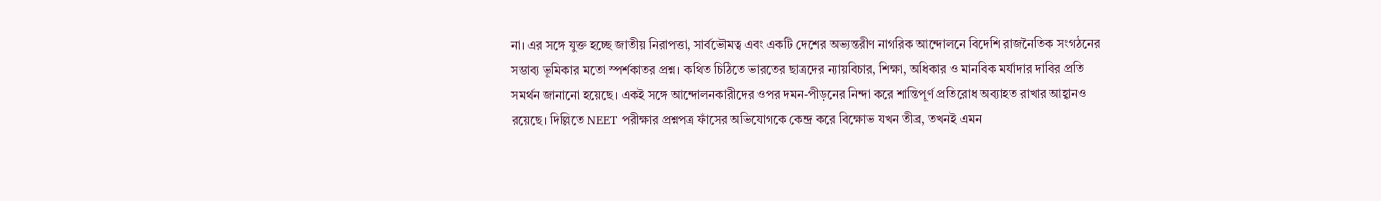না। এর সঙ্গে যুক্ত হচ্ছে জাতীয় নিরাপত্তা, সার্বভৌমত্ব এবং একটি দেশের অভ্যন্তরীণ নাগরিক আন্দোলনে বিদেশি রাজনৈতিক সংগঠনের সম্ভাব্য ভূমিকার মতো স্পর্শকাতর প্রশ্ন। কথিত চিঠিতে ভারতের ছাত্রদের ন্যায়বিচার, শিক্ষা, অধিকার ও মানবিক মর্যাদার দাবির প্রতি সমর্থন জানানো হয়েছে। একই সঙ্গে আন্দোলনকারীদের ওপর দমন-পীড়নের নিন্দা করে শান্তিপূর্ণ প্রতিরোধ অব্যাহত রাখার আহ্বানও রয়েছে। দিল্লিতে NEET পরীক্ষার প্রশ্নপত্র ফাঁসের অভিযোগকে কেন্দ্র করে বিক্ষোভ যখন তীব্র, তখনই এমন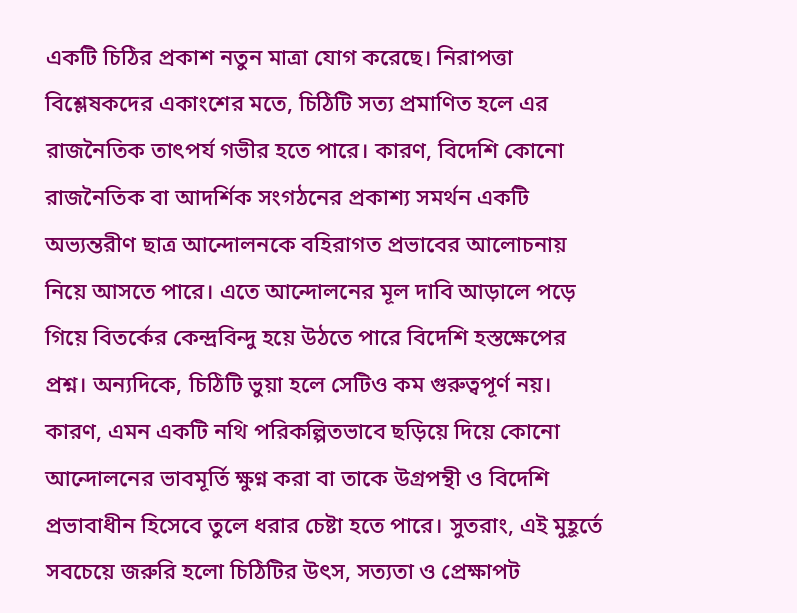একটি চিঠির প্রকাশ নতুন মাত্রা যোগ করেছে। নিরাপত্তা বিশ্লেষকদের একাংশের মতে, চিঠিটি সত্য প্রমাণিত হলে এর রাজনৈতিক তাৎপর্য গভীর হতে পারে। কারণ, বিদেশি কোনো রাজনৈতিক বা আদর্শিক সংগঠনের প্রকাশ্য সমর্থন একটি অভ্যন্তরীণ ছাত্র আন্দোলনকে বহিরাগত প্রভাবের আলোচনায় নিয়ে আসতে পারে। এতে আন্দোলনের মূল দাবি আড়ালে পড়ে গিয়ে বিতর্কের কেন্দ্রবিন্দু হয়ে উঠতে পারে বিদেশি হস্তক্ষেপের প্রশ্ন। অন্যদিকে, চিঠিটি ভুয়া হলে সেটিও কম গুরুত্বপূর্ণ নয়। কারণ, এমন একটি নথি পরিকল্পিতভাবে ছড়িয়ে দিয়ে কোনো আন্দোলনের ভাবমূর্তি ক্ষুণ্ন করা বা তাকে উগ্রপন্থী ও বিদেশি প্রভাবাধীন হিসেবে তুলে ধরার চেষ্টা হতে পারে। সুতরাং, এই মুহূর্তে সবচেয়ে জরুরি হলো চিঠিটির উৎস, সত্যতা ও প্রেক্ষাপট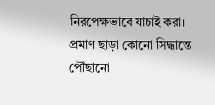নিরপেক্ষভাবে যাচাই করা। প্রমাণ ছাড়া কোনো সিদ্ধান্তে পৌঁছানো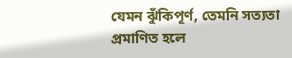যেমন ঝুঁকিপূর্ণ, তেমনি সত্যতা প্রমাণিত হলে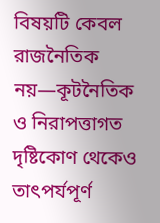বিষয়টি কেবল রাজনৈতিক নয়—কূটনৈতিক ও নিরাপত্তাগত দৃষ্টিকোণ থেকেও তাৎপর্যপূর্ণ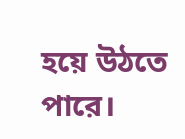হয়ে উঠতে পারে।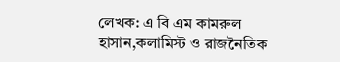লেখক: এ বি এম কামরুল হাসান,কলামিস্ট ও রাজনৈতিক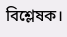বিশ্লেষক।